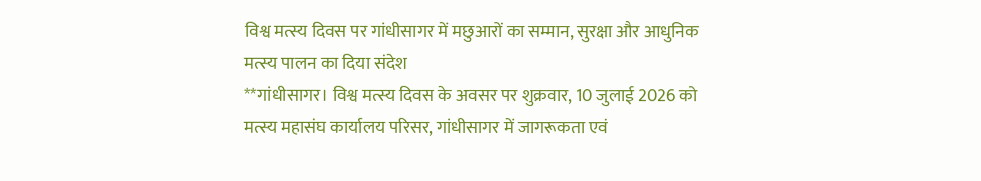विश्व मत्स्य दिवस पर गांधीसागर में मछुआरों का सम्मान, सुरक्षा और आधुनिक मत्स्य पालन का दिया संदेश
**गांधीसागर। विश्व मत्स्य दिवस के अवसर पर शुक्रवार, 10 जुलाई 2026 को मत्स्य महासंघ कार्यालय परिसर, गांधीसागर में जागरूकता एवं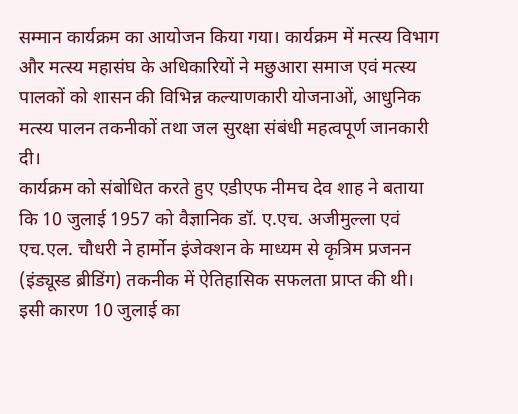सम्मान कार्यक्रम का आयोजन किया गया। कार्यक्रम में मत्स्य विभाग और मत्स्य महासंघ के अधिकारियों ने मछुआरा समाज एवं मत्स्य पालकों को शासन की विभिन्न कल्याणकारी योजनाओं, आधुनिक मत्स्य पालन तकनीकों तथा जल सुरक्षा संबंधी महत्वपूर्ण जानकारी दी।
कार्यक्रम को संबोधित करते हुए एडीएफ नीमच देव शाह ने बताया कि 10 जुलाई 1957 को वैज्ञानिक डॉ. ए.एच. अजीमुल्ला एवं एच.एल. चौधरी ने हार्मोन इंजेक्शन के माध्यम से कृत्रिम प्रजनन (इंड्यूस्ड ब्रीडिंग) तकनीक में ऐतिहासिक सफलता प्राप्त की थी। इसी कारण 10 जुलाई का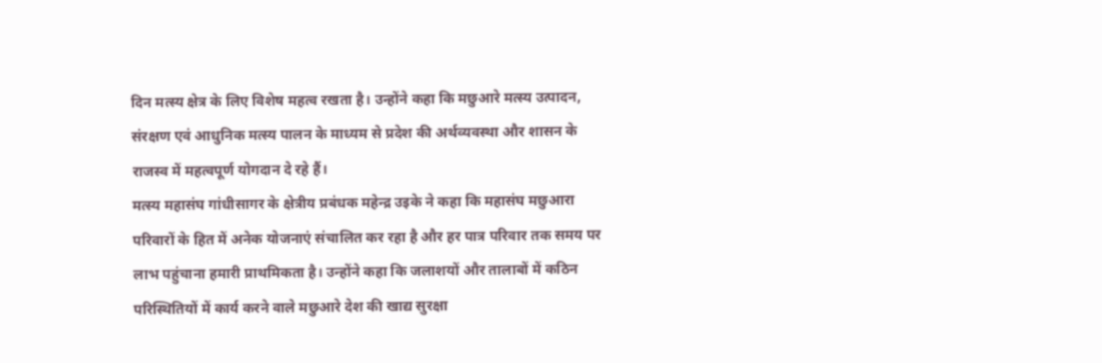दिन मत्स्य क्षेत्र के लिए विशेष महत्व रखता है। उन्होंने कहा कि मछुआरे मत्स्य उत्पादन, संरक्षण एवं आधुनिक मत्स्य पालन के माध्यम से प्रदेश की अर्थव्यवस्था और शासन के राजस्व में महत्वपूर्ण योगदान दे रहे हैं।
मत्स्य महासंघ गांधीसागर के क्षेत्रीय प्रबंधक महेन्द्र उइके ने कहा कि महासंघ मछुआरा परिवारों के हित में अनेक योजनाएं संचालित कर रहा है और हर पात्र परिवार तक समय पर लाभ पहुंचाना हमारी प्राथमिकता है। उन्होंने कहा कि जलाशयों और तालाबों में कठिन परिस्थितियों में कार्य करने वाले मछुआरे देश की खाद्य सुरक्षा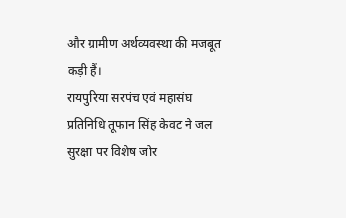और ग्रामीण अर्थव्यवस्था की मजबूत कड़ी हैं।
रायपुरिया सरपंच एवं महासंघ प्रतिनिधि तूफान सिंह केवट ने जल सुरक्षा पर विशेष जोर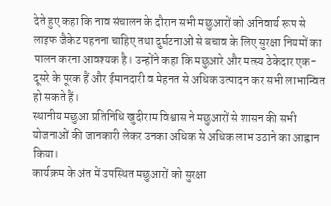देते हुए कहा कि नाव संचालन के दौरान सभी मछुआरों को अनिवार्य रूप से लाइफ जैकेट पहनना चाहिए तथा दुर्घटनाओं से बचाव के लिए सुरक्षा नियमों का पालन करना आवश्यक है। उन्होंने कहा कि मछुआरे और मत्स्य ठेकेदार एक-दूसरे के पूरक हैं और ईमानदारी व मेहनत से अधिक उत्पादन कर सभी लाभान्वित हो सकते हैं।
स्थानीय मछुआ प्रतिनिधि खुदीराम विश्वास ने मछुआरों से शासन की सभी योजनाओं की जानकारी लेकर उनका अधिक से अधिक लाभ उठाने का आह्वान किया।
कार्यक्रम के अंत में उपस्थित मछुआरों को सुरक्षा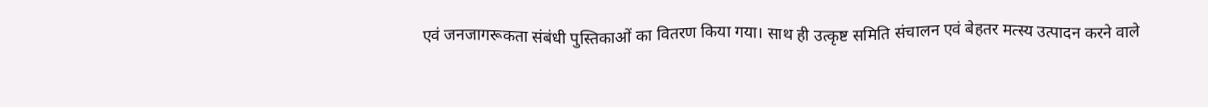एवं जनजागरूकता संबंधी पुस्तिकाओं का वितरण किया गया। साथ ही उत्कृष्ट समिति संचालन एवं बेहतर मत्स्य उत्पादन करने वाले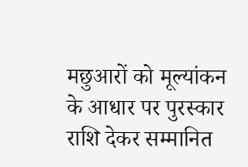मछुआरों को मूल्यांकन के आधार पर पुरस्कार राशि देकर सम्मानित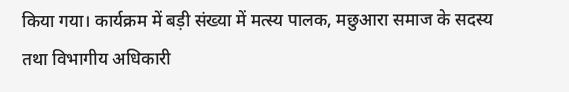किया गया। कार्यक्रम में बड़ी संख्या में मत्स्य पालक, मछुआरा समाज के सदस्य तथा विभागीय अधिकारी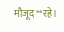मौजूद **रहे।